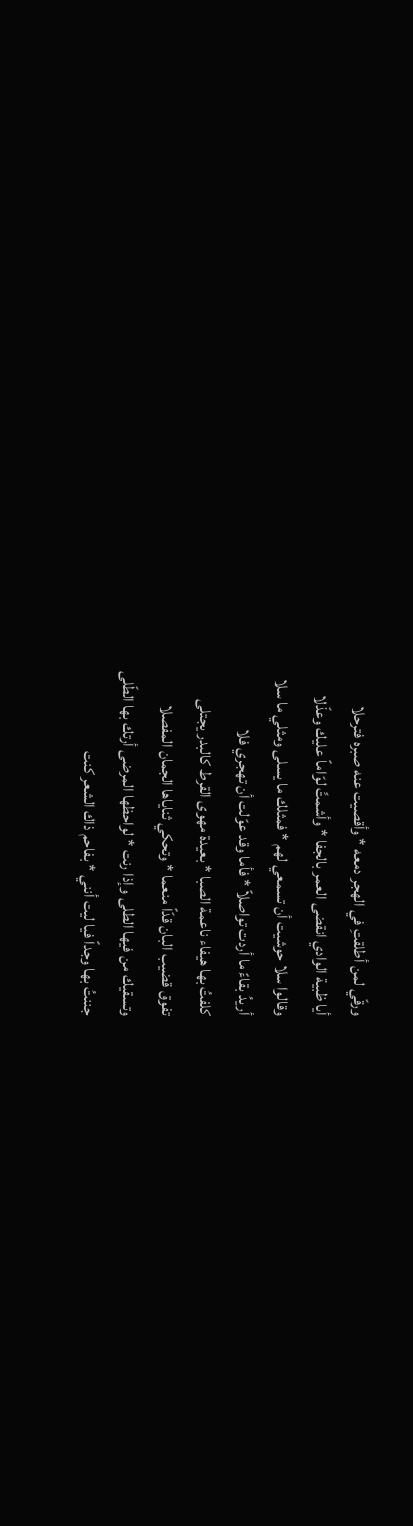ورقّي لمن أطلقتِ في الهجر دمعه * وأقصيت عنه صبره فترحلا
أيا ظبية الوادي انقضى العمر بالجفا * وأشمتِّ لوّاماً عليك وعذّلا
وقالوا سلا حوشيت أن تسمعي لهم * فمثلك ما يسلى ومثلي ما سلا
أريدُ بقاءً ما أردت تواصلاً * فأما وقد عوّلت أن تهجري فلا
كلفتُ بها هيفاء ناعمة الصبا * بعيدة مهوى القرط كالبدر يجتلى
تفوق قضيب البان قدّاً منعما * وتحكي ثناياها الجمان المفصلا
وتسقيك من فيها الطلى وإذا رنت * لواحظها المرضى أرتك بها الطّلى
جننتُ بها وجداً فيا ليت أنني * بفاحم ذاك الشعر كنت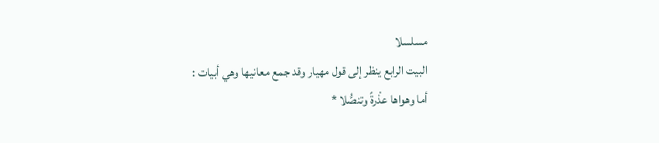مسلسلا
البيت الرابع ينظر إلى قول مهيار وقد جمع معانيها وهي أبيات :
أما وهواها عذْرةً وتنصُّلا *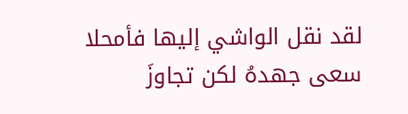لقد نقل الواشي إليها فأمحلا
سعى جهدهُ لكن تجاوزَ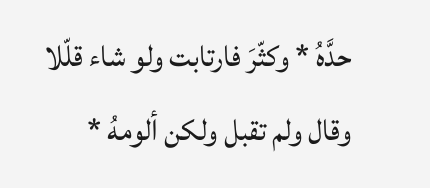حدَّهُ * وكثّرَ فارتابت ولو شاء قلّلا
وقال ولم تقبل ولكن ألومهُ *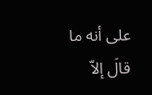على أنه ما قالَ إلاّ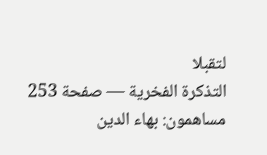لتقبلا
التذكرة الفخرية — صفحة 253
مساهمون: بهاء الدين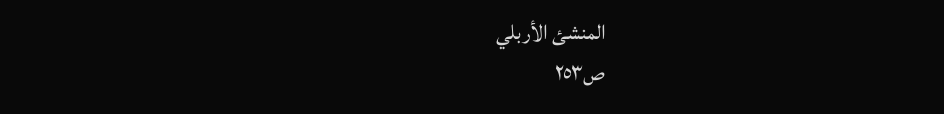المنشئ الأربلي
ص٢٥٣